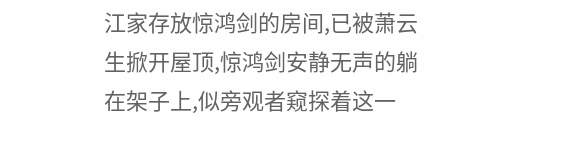江家存放惊鸿剑的房间,已被萧云生掀开屋顶,惊鸿剑安静无声的躺在架子上,似旁观者窥探着这一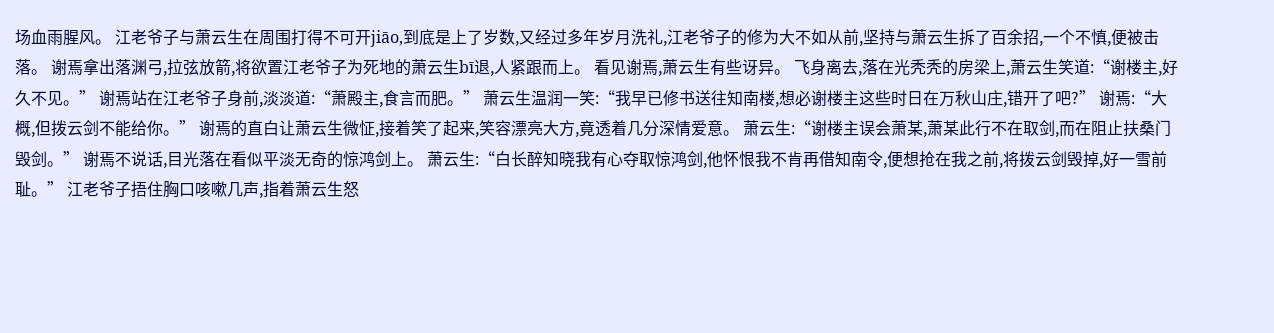场血雨腥风。 江老爷子与萧云生在周围打得不可开jiāo,到底是上了岁数,又经过多年岁月洗礼,江老爷子的修为大不如从前,坚持与萧云生拆了百余招,一个不慎,便被击落。 谢焉拿出落渊弓,拉弦放箭,将欲置江老爷子为死地的萧云生bī退,人紧跟而上。 看见谢焉,萧云生有些讶异。 飞身离去,落在光秃秃的房梁上,萧云生笑道:“谢楼主,好久不见。” 谢焉站在江老爷子身前,淡淡道:“萧殿主,食言而肥。” 萧云生温润一笑:“我早已修书送往知南楼,想必谢楼主这些时日在万秋山庄,错开了吧?” 谢焉:“大概,但拨云剑不能给你。” 谢焉的直白让萧云生微怔,接着笑了起来,笑容漂亮大方,竟透着几分深情爱意。 萧云生:“谢楼主误会萧某,萧某此行不在取剑,而在阻止扶桑门毁剑。” 谢焉不说话,目光落在看似平淡无奇的惊鸿剑上。 萧云生:“白长醉知晓我有心夺取惊鸿剑,他怀恨我不肯再借知南令,便想抢在我之前,将拨云剑毁掉,好一雪前耻。” 江老爷子捂住胸口咳嗽几声,指着萧云生怒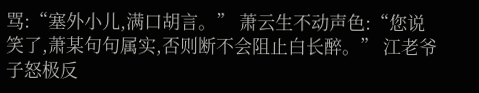骂:“塞外小儿,满口胡言。” 萧云生不动声色:“您说笑了,萧某句句属实,否则断不会阻止白长醉。” 江老爷子怒极反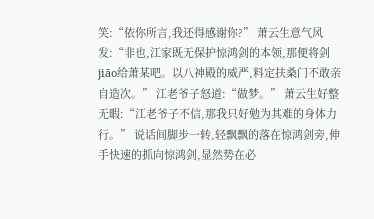笑:“依你所言,我还得感谢你?” 萧云生意气风发:“非也,江家既无保护惊鸿剑的本领,那便将剑jiāo给萧某吧。以八神殿的威严,料定扶桑门不敢亲自造次。” 江老爷子怒道:“做梦。” 萧云生好整无暇:“江老爷子不信,那我只好勉为其难的身体力行。” 说话间脚步一转,轻飘飘的落在惊鸿剑旁,伸手快速的抓向惊鸿剑,显然势在必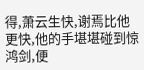得,萧云生快,谢焉比他更快,他的手堪堪碰到惊鸿剑,便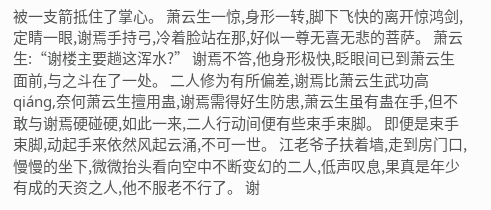被一支箭抵住了掌心。 萧云生一惊,身形一转,脚下飞快的离开惊鸿剑,定睛一眼,谢焉手持弓,冷着脸站在那,好似一尊无喜无悲的菩萨。 萧云生:“谢楼主要趟这浑水?” 谢焉不答,他身形极快,眨眼间已到萧云生面前,与之斗在了一处。 二人修为有所偏差,谢焉比萧云生武功高qiáng,奈何萧云生擅用蛊,谢焉需得好生防患,萧云生虽有蛊在手,但不敢与谢焉硬碰硬,如此一来,二人行动间便有些束手束脚。 即便是束手束脚,动起手来依然风起云涌,不可一世。 江老爷子扶着墙,走到房门口,慢慢的坐下,微微抬头看向空中不断变幻的二人,低声叹息,果真是年少有成的天资之人,他不服老不行了。 谢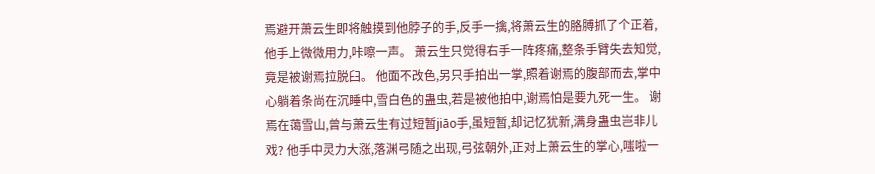焉避开萧云生即将触摸到他脖子的手,反手一擒,将萧云生的胳膊抓了个正着,他手上微微用力,咔嚓一声。 萧云生只觉得右手一阵疼痛,整条手臂失去知觉,竟是被谢焉拉脱臼。 他面不改色,另只手拍出一掌,照着谢焉的腹部而去,掌中心躺着条尚在沉睡中,雪白色的蛊虫,若是被他拍中,谢焉怕是要九死一生。 谢焉在蔼雪山,曾与萧云生有过短暂jiāo手,虽短暂,却记忆犹新,满身蛊虫岂非儿戏? 他手中灵力大涨,落渊弓随之出现,弓弦朝外,正对上萧云生的掌心,嗤啦一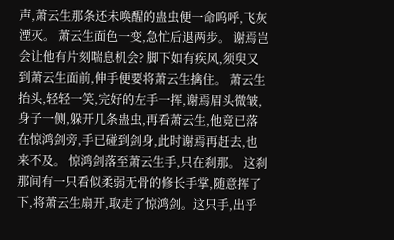声,萧云生那条还未唤醒的蛊虫便一命呜呼,飞灰湮灭。 萧云生面色一变,急忙后退两步。 谢焉岂会让他有片刻喘息机会? 脚下如有疾风,须臾又到萧云生面前,伸手便要将萧云生擒住。 萧云生抬头,轻轻一笑,完好的左手一挥,谢焉眉头微皱,身子一侧,躲开几条蛊虫,再看萧云生,他竟已落在惊鸿剑旁,手已碰到剑身,此时谢焉再赶去,也来不及。 惊鸿剑落至萧云生手,只在刹那。 这刹那间有一只看似柔弱无骨的修长手掌,随意挥了下,将萧云生扇开,取走了惊鸿剑。这只手,出乎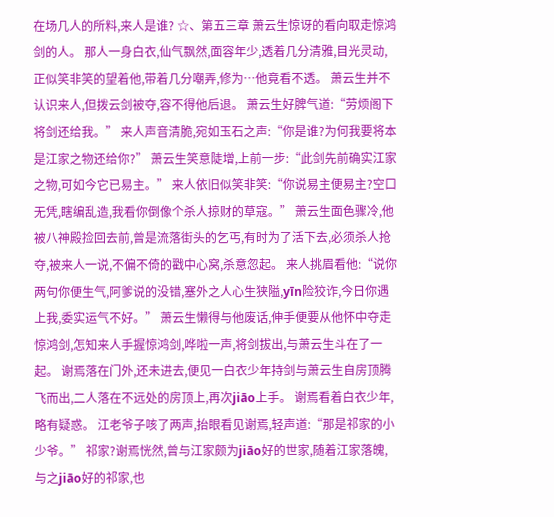在场几人的所料,来人是谁? ☆、第五三章 萧云生惊讶的看向取走惊鸿剑的人。 那人一身白衣,仙气飘然,面容年少,透着几分清雅,目光灵动,正似笑非笑的望着他,带着几分嘲弄,修为…他竟看不透。 萧云生并不认识来人,但拨云剑被夺,容不得他后退。 萧云生好脾气道:“劳烦阁下将剑还给我。” 来人声音清脆,宛如玉石之声:“你是谁?为何我要将本是江家之物还给你?” 萧云生笑意陡增,上前一步:“此剑先前确实江家之物,可如今它已易主。” 来人依旧似笑非笑:“你说易主便易主?空口无凭,瞎编乱造,我看你倒像个杀人掠财的草寇。” 萧云生面色骤冷,他被八神殿捡回去前,曾是流落街头的乞丐,有时为了活下去,必须杀人抢夺,被来人一说,不偏不倚的戳中心窝,杀意忽起。 来人挑眉看他:“说你两句你便生气,阿爹说的没错,塞外之人心生狭隘,yīn险狡诈,今日你遇上我,委实运气不好。” 萧云生懒得与他废话,伸手便要从他怀中夺走惊鸿剑,怎知来人手握惊鸿剑,哗啦一声,将剑拔出,与萧云生斗在了一起。 谢焉落在门外,还未进去,便见一白衣少年持剑与萧云生自房顶腾飞而出,二人落在不远处的房顶上,再次jiāo上手。 谢焉看着白衣少年,略有疑惑。 江老爷子咳了两声,抬眼看见谢焉,轻声道:“那是祁家的小少爷。” 祁家?谢焉恍然,曾与江家颇为jiāo好的世家,随着江家落魄,与之jiāo好的祁家,也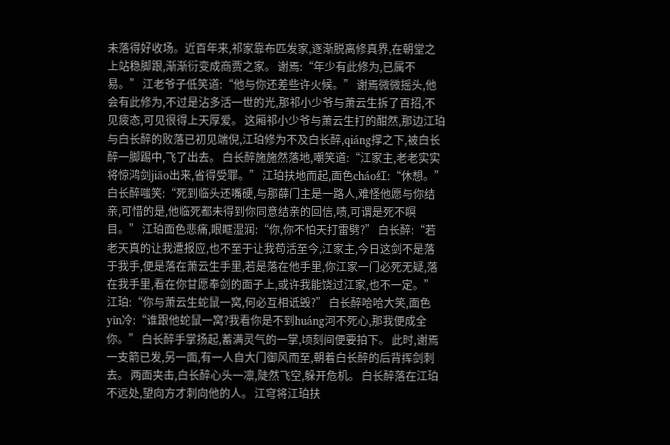未落得好收场。近百年来,祁家靠布匹发家,逐渐脱离修真界,在朝堂之上站稳脚跟,渐渐衍变成商贾之家。 谢焉:“年少有此修为,已属不易。” 江老爷子低笑道:“他与你还差些许火候。” 谢焉微微摇头,他会有此修为,不过是沾多活一世的光,那祁小少爷与萧云生拆了百招,不见疲态,可见很得上天厚爱。 这厢祁小少爷与萧云生打的酣然,那边江珀与白长醉的败落已初见端倪,江珀修为不及白长醉,qiáng撑之下,被白长醉一脚踢中,飞了出去。 白长醉施施然落地,嘲笑道:“江家主,老老实实将惊鸿剑jiāo出来,省得受罪。” 江珀扶地而起,面色cháo红:“休想。” 白长醉嗤笑:“死到临头还嘴硬,与那薛门主是一路人,难怪他愿与你结亲,可惜的是,他临死都未得到你同意结亲的回信,啧,可谓是死不瞑目。” 江珀面色悲痛,眼眶湿润:“你,你不怕天打雷劈?” 白长醉:“若老天真的让我遭报应,也不至于让我苟活至今,江家主,今日这剑不是落于我手,便是落在萧云生手里,若是落在他手里,你江家一门必死无疑,落在我手里,看在你甘愿奉剑的面子上,或许我能饶过江家,也不一定。” 江珀:“你与萧云生蛇鼠一窝,何必互相诋毁?” 白长醉哈哈大笑,面色yīn冷:“谁跟他蛇鼠一窝?我看你是不到huáng河不死心,那我便成全你。” 白长醉手掌扬起,蓄满灵气的一掌,顷刻间便要拍下。 此时,谢焉一支箭已发,另一面,有一人自大门御风而至,朝着白长醉的后背挥剑刺去。 两面夹击,白长醉心头一凛,陡然飞空,躲开危机。 白长醉落在江珀不远处,望向方才刺向他的人。 江穹将江珀扶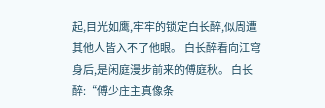起,目光如鹰,牢牢的锁定白长醉,似周遭其他人皆入不了他眼。 白长醉看向江穹身后,是闲庭漫步前来的傅庭秋。 白长醉:“傅少庄主真像条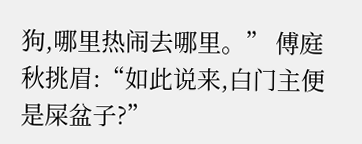狗,哪里热闹去哪里。” 傅庭秋挑眉:“如此说来,白门主便是屎盆子?”